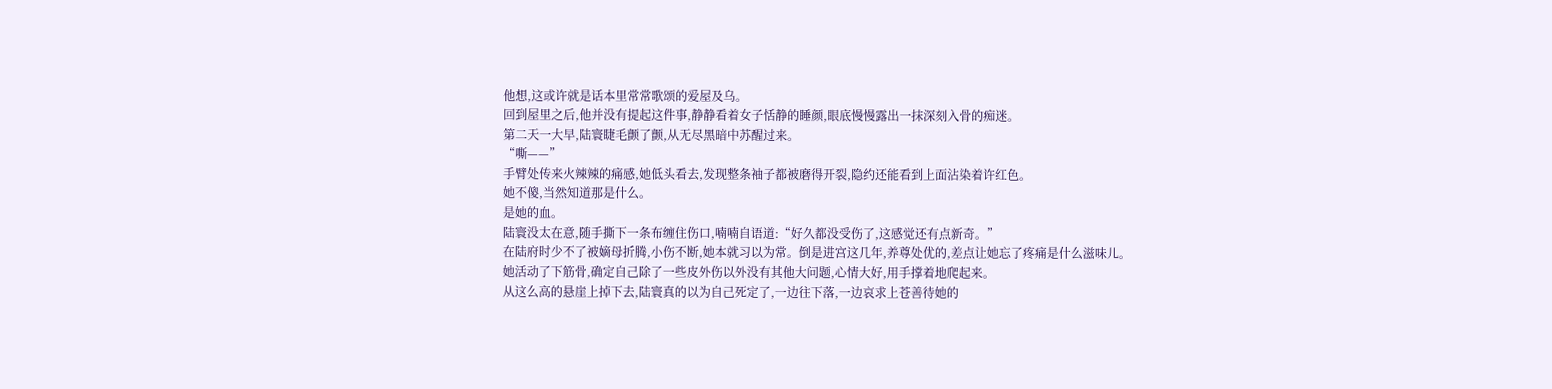他想,这或许就是话本里常常歌颂的爱屋及乌。
回到屋里之后,他并没有提起这件事,静静看着女子恬静的睡颜,眼底慢慢露出一抹深刻入骨的痴迷。
第二天一大早,陆寰睫毛颤了颤,从无尽黑暗中苏醒过来。
“嘶——”
手臂处传来火辣辣的痛感,她低头看去,发现整条袖子都被磨得开裂,隐约还能看到上面沾染着许红色。
她不傻,当然知道那是什么。
是她的血。
陆寰没太在意,随手撕下一条布缠住伤口,喃喃自语道:“好久都没受伤了,这感觉还有点新奇。”
在陆府时少不了被嫡母折腾,小伤不断,她本就习以为常。倒是进宫这几年,养尊处优的,差点让她忘了疼痛是什么滋味儿。
她活动了下筋骨,确定自己除了一些皮外伤以外没有其他大问题,心情大好,用手撑着地爬起来。
从这么高的悬崖上掉下去,陆寰真的以为自己死定了,一边往下落,一边哀求上苍善待她的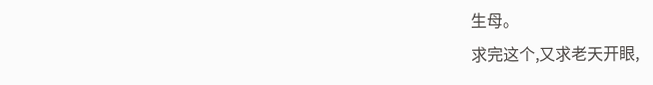生母。
求完这个,又求老天开眼,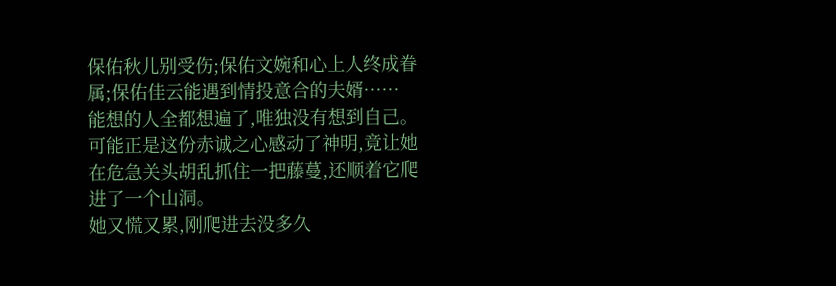保佑秋儿别受伤;保佑文婉和心上人终成眷属;保佑佳云能遇到情投意合的夫婿……
能想的人全都想遍了,唯独没有想到自己。
可能正是这份赤诚之心感动了神明,竟让她在危急关头胡乱抓住一把藤蔓,还顺着它爬进了一个山洞。
她又慌又累,刚爬进去没多久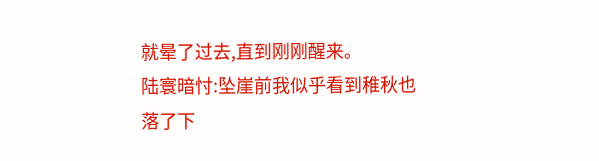就晕了过去,直到刚刚醒来。
陆寰暗忖:坠崖前我似乎看到稚秋也落了下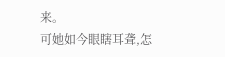来。
可她如今眼瞎耳聋,怎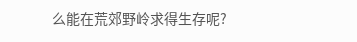么能在荒郊野岭求得生存呢?